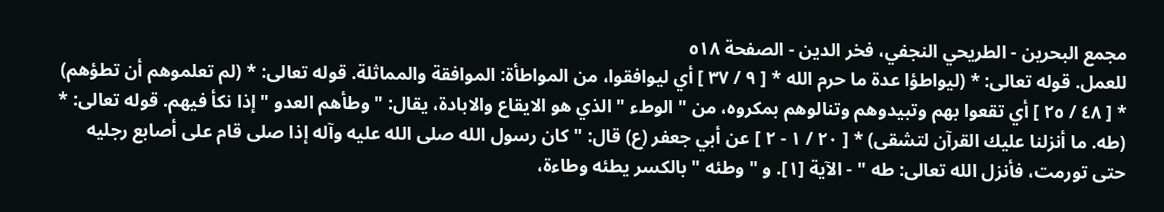مجمع البحرين - الطريحي النجفي، فخر الدين - الصفحة ٥١٨
للعمل. قوله تعالى: * (ليواطؤا عدة ما حرم الله * [ ٩ / ٣٧ ] أي ليوافقوا، من المواطأة: الموافقة والمماثلة. قوله تعالى: * (لم تعلموهم أن تطؤهم) * [ ٤٨ / ٢٥ ] أي تقعوا بهم وتبيدوهم وتنالوهم بمكروه، من " الوطء " الذي هو الايقاع والابادة، يقال: " وطأهم العدو " إذا نكأ فيهم. قوله تعالى: * (طه. ما أنزلنا عليك القرآن لتشقى) * [ ٢٠ / ١ - ٢ ] عن أبي جعفر (ع) قال: " كان رسول الله صلى الله عليه وآله إذا صلى قام على أصابع رجليه حتى تورمت، فأنزل الله تعالى: طه " - الآية [١]. و " وطئه " بالكسر يطئه وطاءة،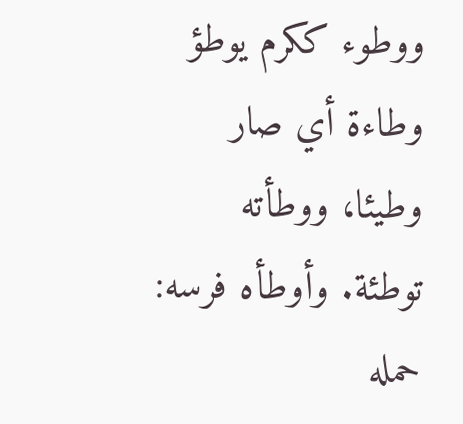ووطوء ككرم يوطؤ وطاءة أي صار وطيئا، ووطأته توطئة. وأوطأه فرسه: حمله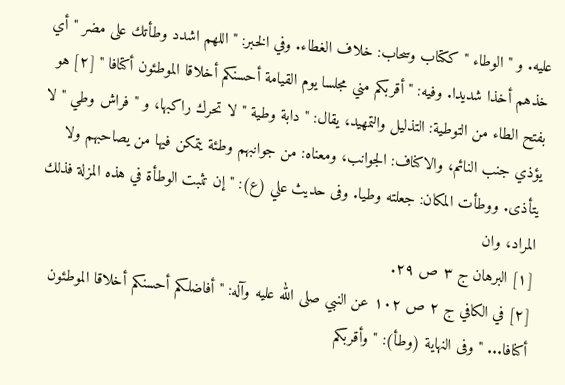عليه. و " الوطاء " ككتاب وسحاب: خلاف الغطاء. وفي الخبر: " اللهم اشدد وطأتك على مضر " أي خذهم أخذا شديدا. وفيه: " أقربكم مني مجلسا يوم القيامة أحسنكم أخلاقا الموطئون أكتافا " [٢] هو بفتح الطاء من التوطية: التذليل والتمهيد، يقال: " دابة وطية " لا تحرك راكبها، و " فراش وطي " لا يؤذي جنب النائم، والاكناف: الجوانب، ومعناه: من جوانبهم وطئة يتمكن فيها من يصاحبهم ولا يتأذى. ووطأت المكان: جعلته وطيا. وفى حديث علي (ع): " إن تثبت الوطأة في هذه المزلة فذلك المراد، وان
[١] البرهان ج ٣ ص ٢٩.
[٢] في الكافي ج ٢ ص ١٠٢ عن النبي صلى الله عليه وآله: " أفاضلكم أحسنكم أخلاقا الموطئون أكنافا... " وفى النهاية (وطأ): " وأقربكم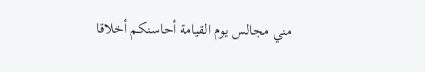مني مجالس يوم القيامة أحاسنكم أخلاقا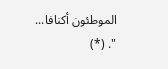الموطئون أكنافا... ". (*)